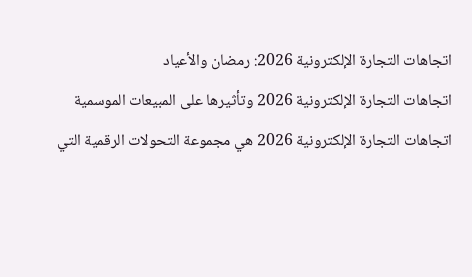اتجاهات التجارة الإلكترونية 2026: رمضان والأعياد
اتجاهات التجارة الإلكترونية 2026 وتأثيرها على المبيعات الموسمية
اتجاهات التجارة الإلكترونية 2026 هي مجموعة التحولات الرقمية التي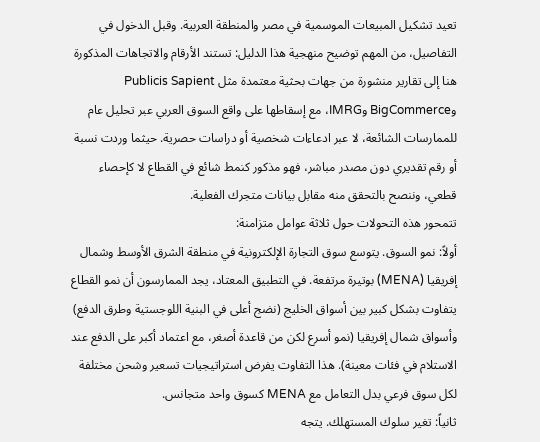تعيد تشكيل المبيعات الموسمية في مصر والمنطقة العربية. وقبل الدخول في التفاصيل، من المهم توضيح منهجية هذا الدليل: تستند الأرقام والاتجاهات المذكورة هنا إلى تقارير منشورة من جهات بحثية معتمدة مثل Publicis Sapient وBigCommerce وIMRG، مع إسقاطها على واقع السوق العربي عبر تحليل عام للممارسات الشائعة، لا عبر ادعاءات شخصية أو دراسات حصرية. حيثما وردت نسبة أو رقم تقديري دون مصدر مباشر، فهو مذكور كنمط شائع في القطاع لا كإحصاء قطعي، وننصح بالتحقق منه مقابل بيانات متجرك الفعلية.
تتمحور هذه التحولات حول ثلاثة عوامل متزامنة:
أولاً: نمو السوق. يتوسع سوق التجارة الإلكترونية في منطقة الشرق الأوسط وشمال إفريقيا (MENA) بوتيرة مرتفعة. في التطبيق المعتاد، يجد الممارسون أن نمو القطاع يتفاوت بشكل كبير بين أسواق الخليج (نضج أعلى في البنية اللوجستية وطرق الدفع) وأسواق شمال إفريقيا (نمو أسرع لكن من قاعدة أصغر، مع اعتماد أكبر على الدفع عند الاستلام في فئات معينة). هذا التفاوت يفرض استراتيجيات تسعير وشحن مختلفة لكل سوق فرعي بدل التعامل مع MENA كسوق واحد متجانس.
ثانياً: تغير سلوك المستهلك. يتجه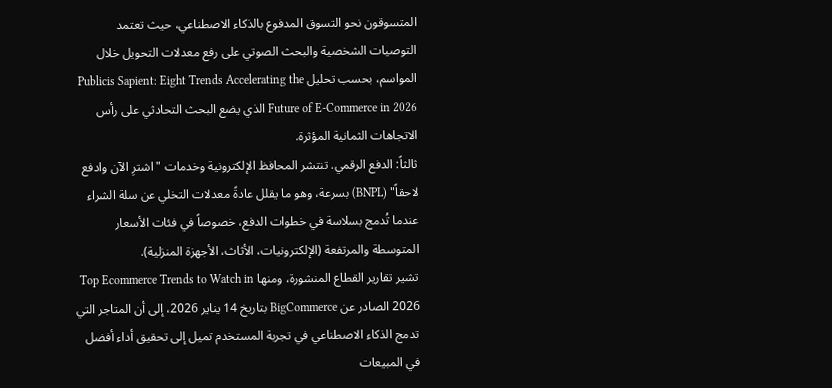المتسوقون نحو التسوق المدفوع بالذكاء الاصطناعي، حيث تعتمد التوصيات الشخصية والبحث الصوتي على رفع معدلات التحويل خلال المواسم، بحسب تحليل Publicis Sapient: Eight Trends Accelerating the Future of E-Commerce in 2026 الذي يضع البحث التحادثي على رأس الاتجاهات الثمانية المؤثرة.
ثالثاً: الدفع الرقمي. تنتشر المحافظ الإلكترونية وخدمات "اشترِ الآن وادفع لاحقاً" (BNPL) بسرعة، وهو ما يقلل عادةً معدلات التخلي عن سلة الشراء عندما تُدمج بسلاسة في خطوات الدفع، خصوصاً في فئات الأسعار المتوسطة والمرتفعة (الإلكترونيات، الأثاث، الأجهزة المنزلية).
تشير تقارير القطاع المنشورة، ومنها Top Ecommerce Trends to Watch in 2026 الصادر عن BigCommerce بتاريخ 14 يناير 2026، إلى أن المتاجر التي تدمج الذكاء الاصطناعي في تجربة المستخدم تميل إلى تحقيق أداء أفضل في المبيعات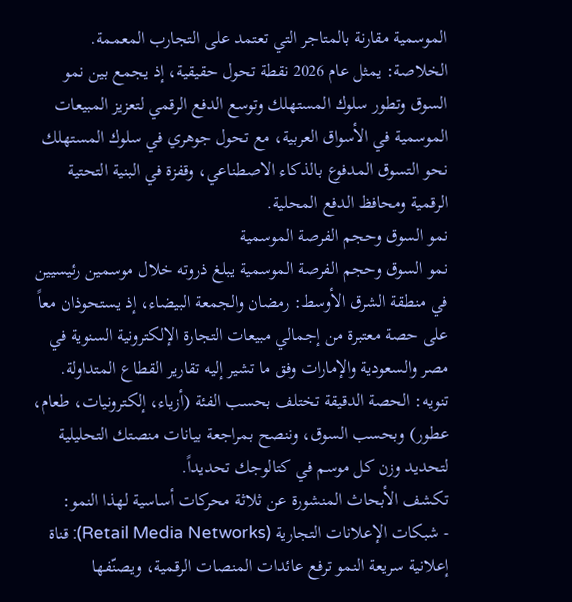الموسمية مقارنة بالمتاجر التي تعتمد على التجارب المعممة.
الخلاصة: يمثل عام 2026 نقطة تحول حقيقية، إذ يجمع بين نمو السوق وتطور سلوك المستهلك وتوسع الدفع الرقمي لتعزيز المبيعات الموسمية في الأسواق العربية، مع تحول جوهري في سلوك المستهلك نحو التسوق المدفوع بالذكاء الاصطناعي، وقفزة في البنية التحتية الرقمية ومحافظ الدفع المحلية.
نمو السوق وحجم الفرصة الموسمية
نمو السوق وحجم الفرصة الموسمية يبلغ ذروته خلال موسمين رئيسيين في منطقة الشرق الأوسط: رمضان والجمعة البيضاء، إذ يستحوذان معاً على حصة معتبرة من إجمالي مبيعات التجارة الإلكترونية السنوية في مصر والسعودية والإمارات وفق ما تشير إليه تقارير القطاع المتداولة. تنويه: الحصة الدقيقة تختلف بحسب الفئة (أزياء، إلكترونيات، طعام، عطور) وبحسب السوق، وننصح بمراجعة بيانات منصتك التحليلية لتحديد وزن كل موسم في كتالوجك تحديداً.
تكشف الأبحاث المنشورة عن ثلاثة محركات أساسية لهذا النمو:
- شبكات الإعلانات التجارية (Retail Media Networks): قناة إعلانية سريعة النمو ترفع عائدات المنصات الرقمية، ويصنّفها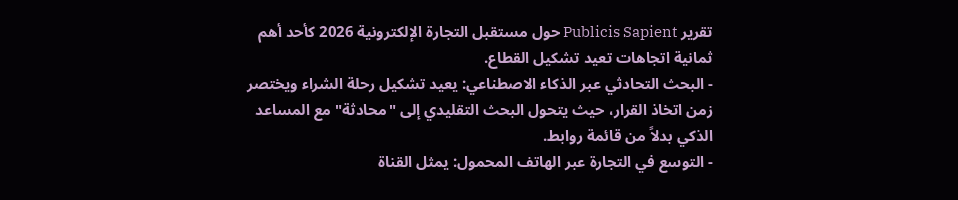تقرير Publicis Sapient حول مستقبل التجارة الإلكترونية 2026 كأحد أهم ثمانية اتجاهات تعيد تشكيل القطاع.
- البحث التحادثي عبر الذكاء الاصطناعي: يعيد تشكيل رحلة الشراء ويختصر زمن اتخاذ القرار، حيث يتحول البحث التقليدي إلى "محادثة" مع المساعد الذكي بدلاً من قائمة روابط.
- التوسع في التجارة عبر الهاتف المحمول: يمثل القناة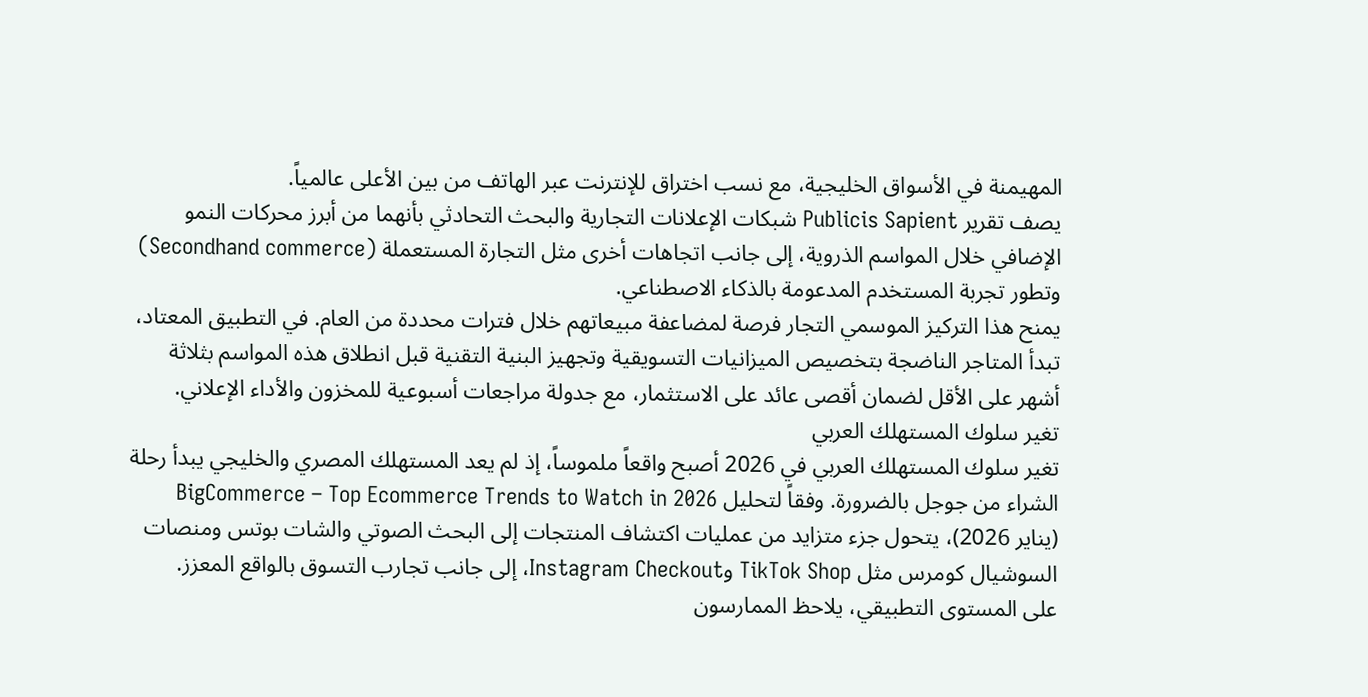المهيمنة في الأسواق الخليجية، مع نسب اختراق للإنترنت عبر الهاتف من بين الأعلى عالمياً.
يصف تقرير Publicis Sapient شبكات الإعلانات التجارية والبحث التحادثي بأنهما من أبرز محركات النمو الإضافي خلال المواسم الذروية، إلى جانب اتجاهات أخرى مثل التجارة المستعملة (Secondhand commerce) وتطور تجربة المستخدم المدعومة بالذكاء الاصطناعي.
يمنح هذا التركيز الموسمي التجار فرصة لمضاعفة مبيعاتهم خلال فترات محددة من العام. في التطبيق المعتاد، تبدأ المتاجر الناضجة بتخصيص الميزانيات التسويقية وتجهيز البنية التقنية قبل انطلاق هذه المواسم بثلاثة أشهر على الأقل لضمان أقصى عائد على الاستثمار، مع جدولة مراجعات أسبوعية للمخزون والأداء الإعلاني.
تغير سلوك المستهلك العربي
تغير سلوك المستهلك العربي في 2026 أصبح واقعاً ملموساً، إذ لم يعد المستهلك المصري والخليجي يبدأ رحلة الشراء من جوجل بالضرورة. وفقاً لتحليل BigCommerce – Top Ecommerce Trends to Watch in 2026 (يناير 2026)، يتحول جزء متزايد من عمليات اكتشاف المنتجات إلى البحث الصوتي والشات بوتس ومنصات السوشيال كومرس مثل TikTok Shop وInstagram Checkout، إلى جانب تجارب التسوق بالواقع المعزز.
على المستوى التطبيقي، يلاحظ الممارسون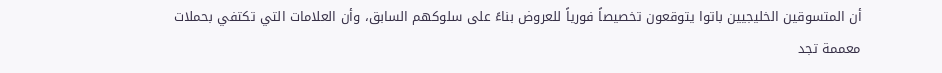أن المتسوقين الخليجيين باتوا يتوقعون تخصيصاً فورياً للعروض بناءً على سلوكهم السابق، وأن العلامات التي تكتفي بحملات معممة تجد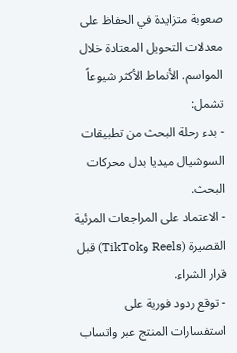صعوبة متزايدة في الحفاظ على معدلات التحويل المعتادة خلال المواسم. الأنماط الأكثر شيوعاً تشمل:
- بدء رحلة البحث من تطبيقات السوشيال ميديا بدل محركات البحث.
- الاعتماد على المراجعات المرئية القصيرة (Reels وTikTok) قبل قرار الشراء.
- توقع ردود فورية على استفسارات المنتج عبر واتساب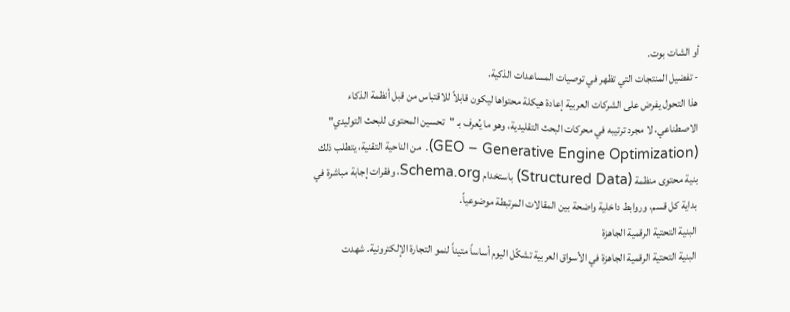أو الشات بوت.
- تفضيل المنتجات التي تظهر في توصيات المساعدات الذكية.
هذا التحول يفرض على الشركات العربية إعادة هيكلة محتواها ليكون قابلاً للاقتباس من قبل أنظمة الذكاء الاصطناعي، لا مجرد ترتيبه في محركات البحث التقليدية، وهو ما يُعرف بـ "تحسين المحتوى للبحث التوليدي" (GEO – Generative Engine Optimization). من الناحية التقنية، يتطلب ذلك بنية محتوى منظمة (Structured Data) باستخدام Schema.org، وفقرات إجابة مباشرة في بداية كل قسم، وروابط داخلية واضحة بين المقالات المرتبطة موضوعياً.
البنية التحتية الرقمية الجاهزة
البنية التحتية الرقمية الجاهزة في الأسواق العربية تشكّل اليوم أساساً متيناً لنمو التجارة الإلكترونية. شهدت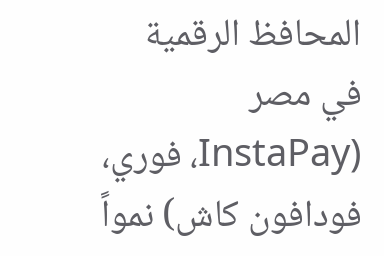المحافظ الرقمية في مصر (InstaPay، فوري، فودافون كاش) نمواً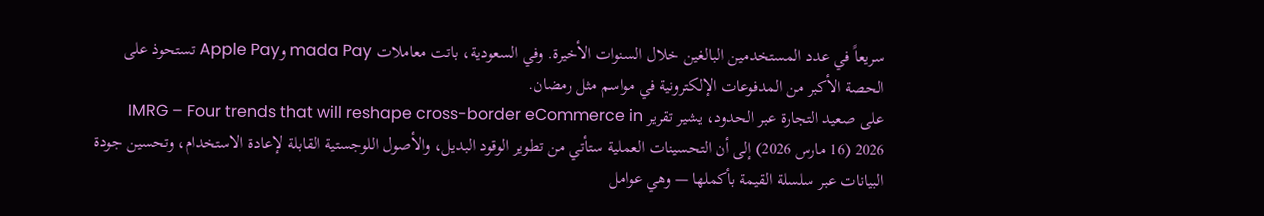سريعاً في عدد المستخدمين البالغين خلال السنوات الأخيرة. وفي السعودية، باتت معاملات mada Pay وApple Pay تستحوذ على الحصة الأكبر من المدفوعات الإلكترونية في مواسم مثل رمضان.
على صعيد التجارة عبر الحدود، يشير تقرير IMRG – Four trends that will reshape cross-border eCommerce in 2026 (16 مارس 2026) إلى أن التحسينات العملية ستأتي من تطوير الوقود البديل، والأصول اللوجستية القابلة لإعادة الاستخدام، وتحسين جودة البيانات عبر سلسلة القيمة بأكملها — وهي عوامل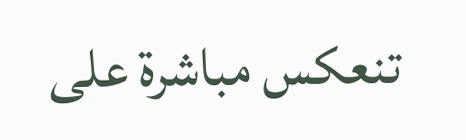تنعكس مباشرة على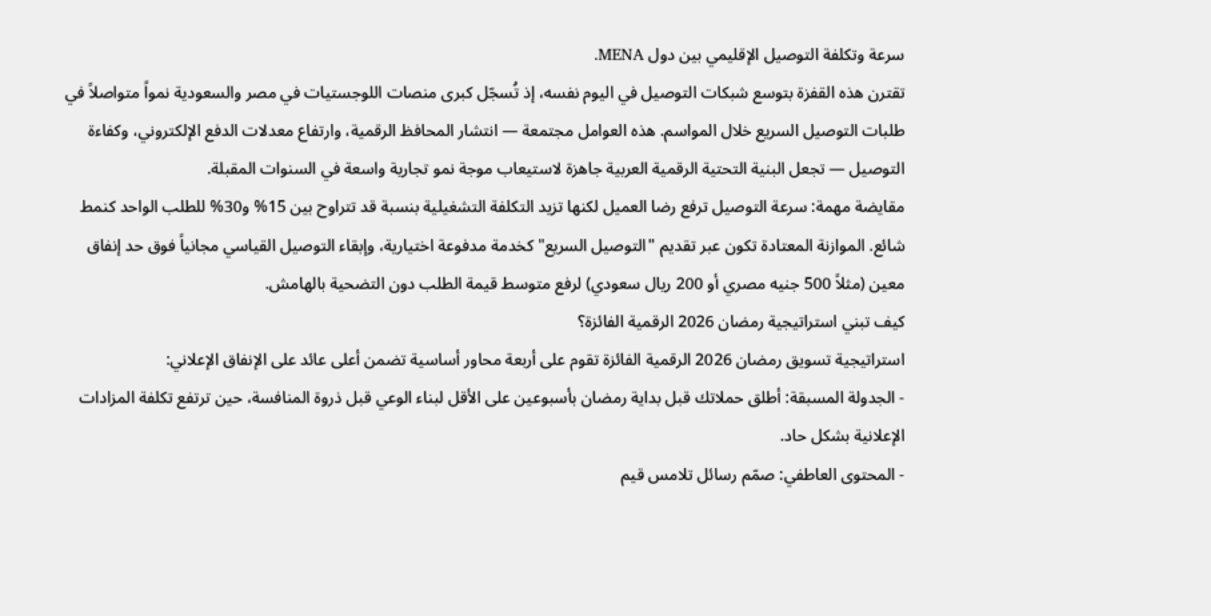سرعة وتكلفة التوصيل الإقليمي بين دول MENA.
تقترن هذه القفزة بتوسع شبكات التوصيل في اليوم نفسه، إذ تُسجّل كبرى منصات اللوجستيات في مصر والسعودية نمواً متواصلاً في طلبات التوصيل السريع خلال المواسم. هذه العوامل مجتمعة — انتشار المحافظ الرقمية، وارتفاع معدلات الدفع الإلكتروني، وكفاءة التوصيل — تجعل البنية التحتية الرقمية العربية جاهزة لاستيعاب موجة نمو تجارية واسعة في السنوات المقبلة.
مقايضة مهمة: سرعة التوصيل ترفع رضا العميل لكنها تزيد التكلفة التشغيلية بنسبة قد تتراوح بين 15% و30% للطلب الواحد كنمط شائع. الموازنة المعتادة تكون عبر تقديم "التوصيل السريع" كخدمة مدفوعة اختيارية، وإبقاء التوصيل القياسي مجانياً فوق حد إنفاق معين (مثلاً 500 جنيه مصري أو 200 ريال سعودي) لرفع متوسط قيمة الطلب دون التضحية بالهامش.
كيف تبني استراتيجية رمضان 2026 الرقمية الفائزة؟
استراتيجية تسويق رمضان 2026 الرقمية الفائزة تقوم على أربعة محاور أساسية تضمن أعلى عائد على الإنفاق الإعلاني:
- الجدولة المسبقة: أطلق حملاتك قبل بداية رمضان بأسبوعين على الأقل لبناء الوعي قبل ذروة المنافسة، حين ترتفع تكلفة المزادات الإعلانية بشكل حاد.
- المحتوى العاطفي: صمّم رسائل تلامس قيم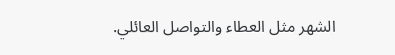الشهر مثل العطاء والتواصل العائلي.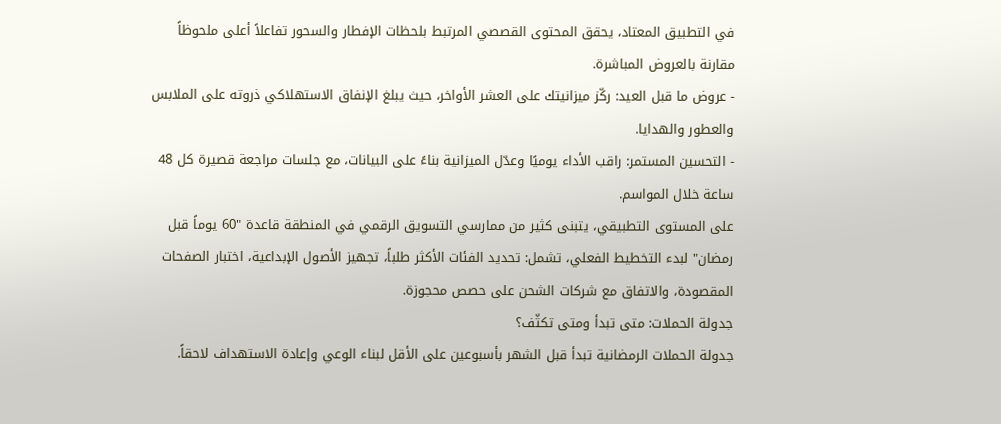في التطبيق المعتاد، يحقق المحتوى القصصي المرتبط بلحظات الإفطار والسحور تفاعلاً أعلى ملحوظاً مقارنة بالعروض المباشرة.
- عروض ما قبل العيد: ركّز ميزانيتك على العشر الأواخر، حيث يبلغ الإنفاق الاستهلاكي ذروته على الملابس والعطور والهدايا.
- التحسين المستمر: راقب الأداء يوميًا وعدّل الميزانية بناءً على البيانات، مع جلسات مراجعة قصيرة كل 48 ساعة خلال المواسم.
على المستوى التطبيقي، يتبنى كثير من ممارسي التسويق الرقمي في المنطقة قاعدة "60 يوماً قبل رمضان" لبدء التخطيط الفعلي، تشمل: تحديد الفئات الأكثر طلباً، تجهيز الأصول الإبداعية، اختبار الصفحات المقصودة، والاتفاق مع شركات الشحن على حصص محجوزة.
جدولة الحملات: متى تبدأ ومتى تكثّف؟
جدولة الحملات الرمضانية تبدأ قبل الشهر بأسبوعين على الأقل لبناء الوعي وإعادة الاستهداف لاحقاً.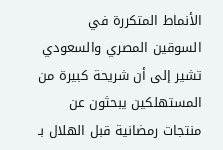الأنماط المتكررة في السوقين المصري والسعودي تشير إلى أن شريحة كبيرة من المستهلكين يبحثون عن منتجات رمضانية قبل الهلال بـ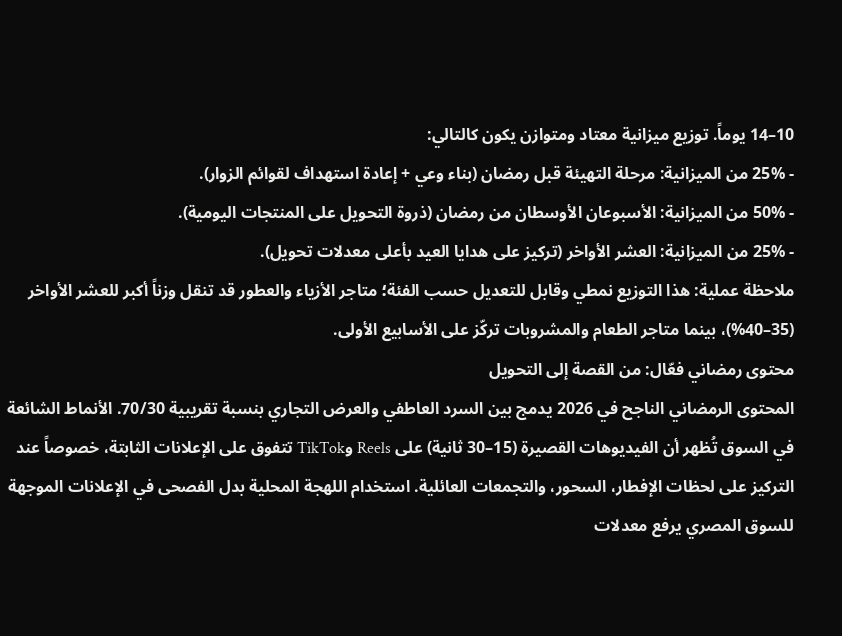10–14 يوماً. توزيع ميزانية معتاد ومتوازن يكون كالتالي:
- 25% من الميزانية: مرحلة التهيئة قبل رمضان (بناء وعي + إعادة استهداف لقوائم الزوار).
- 50% من الميزانية: الأسبوعان الأوسطان من رمضان (ذروة التحويل على المنتجات اليومية).
- 25% من الميزانية: العشر الأواخر (تركيز على هدايا العيد بأعلى معدلات تحويل).
ملاحظة عملية: هذا التوزيع نمطي وقابل للتعديل حسب الفئة؛ متاجر الأزياء والعطور قد تنقل وزناً أكبر للعشر الأواخر (35–40%)، بينما متاجر الطعام والمشروبات تركّز على الأسابيع الأولى.
محتوى رمضاني فعّال: من القصة إلى التحويل
المحتوى الرمضاني الناجح في 2026 يدمج بين السرد العاطفي والعرض التجاري بنسبة تقريبية 70/30. الأنماط الشائعة في السوق تُظهر أن الفيديوهات القصيرة (15–30 ثانية) على Reels وTikTok تتفوق على الإعلانات الثابتة، خصوصاً عند التركيز على لحظات الإفطار، السحور، والتجمعات العائلية. استخدام اللهجة المحلية بدل الفصحى في الإعلانات الموجهة للسوق المصري يرفع معدلات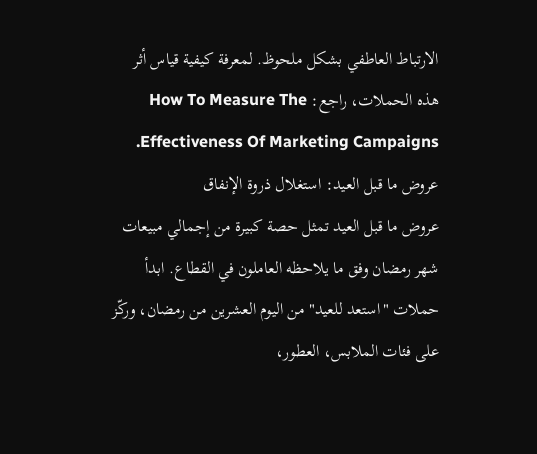الارتباط العاطفي بشكل ملحوظ. لمعرفة كيفية قياس أثر هذه الحملات، راجع: How To Measure The Effectiveness Of Marketing Campaigns.
عروض ما قبل العيد: استغلال ذروة الإنفاق
عروض ما قبل العيد تمثل حصة كبيرة من إجمالي مبيعات شهر رمضان وفق ما يلاحظه العاملون في القطاع. ابدأ حملات "استعد للعيد" من اليوم العشرين من رمضان، وركّز على فئات الملابس، العطور،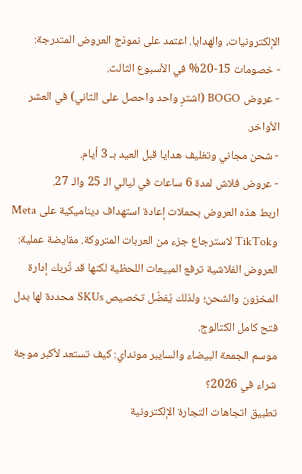الإلكترونيات، والهدايا. اعتمد على نموذج العروض المتدرجة:
- خصومات 15-20% في الأسبوع الثالث.
- عروض BOGO (اشترِ واحد واحصل على الثاني) في العشر الأواخر.
- شحن مجاني وتغليف هدايا قبل العيد بـ 3 أيام.
- عروض فلاش لمدة 6 ساعات في ليالي الـ 25 والـ 27.
اربط هذه العروض بحملات إعادة استهداف ديناميكية على Meta وTikTok لاسترجاع جزء من العربات المتروكة. مقايضة عملية: العروض الفلاشية ترفع المبيعات اللحظية لكنها قد تُربك إدارة المخزون والشحن؛ ولذلك يُفضّل تخصيص SKUs محددة لها بدل فتح كامل الكتالوج.
موسم الجمعة البيضاء والسايبر مونداي: كيف تستعد لأكبر موجة شراء في 2026؟
تطبيق اتجاهات التجارة الإلكترونية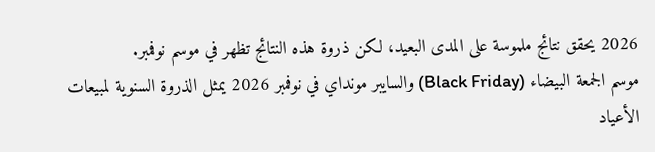2026 يحقق نتائج ملموسة على المدى البعيد، لكن ذروة هذه النتائج تظهر في موسم نوفمبر.
موسم الجمعة البيضاء (Black Friday) والسايبر مونداي في نوفمبر 2026 يمثل الذروة السنوية لمبيعات الأعياد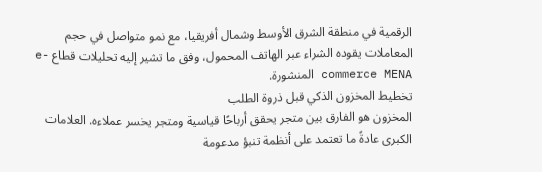الرقمية في منطقة الشرق الأوسط وشمال أفريقيا، مع نمو متواصل في حجم المعاملات يقوده الشراء عبر الهاتف المحمول، وفق ما تشير إليه تحليلات قطاع e-commerce MENA المنشورة.
تخطيط المخزون الذكي قبل ذروة الطلب
المخزون هو الفارق بين متجر يحقق أرباحًا قياسية ومتجر يخسر عملاءه. العلامات الكبرى عادةً ما تعتمد على أنظمة تنبؤ مدعومة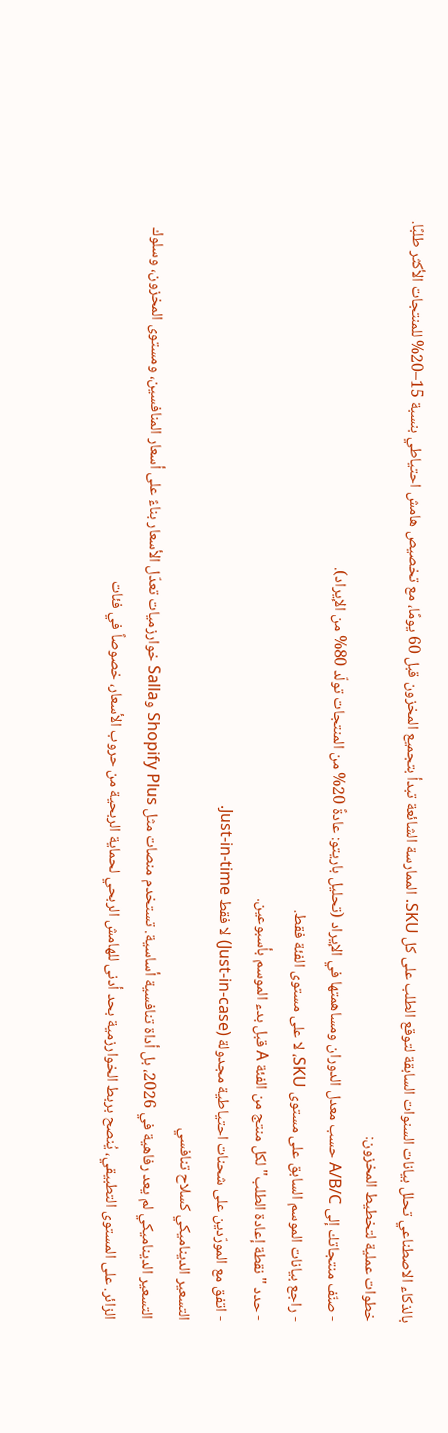بالذكاء الاصطناعي تحلل بيانات السنوات السابقة لتوقع الطلب على كل SKU. الممارسة الشائعة تبدأ بتجميع المخزون قبل 60 يومًا، مع تخصيص هامش احتياطي بنسبة 15–20% للمنتجات الأكثر طلبًا.
خطوات عملية لتخطيط المخزون:
- صنّف منتجاتك إلى A/B/C حسب معدل الدوران ومساهمتها في الإيراد (تحليل باريتو: عادةً 20% من المنتجات تولّد 80% من الإيراد).
- راجع بيانات الموسم السابق على مستوى SKU، لا على مستوى الفئة فقط.
- حدد "نقطة إعادة الطلب" لكل منتج من الفئة A قبل بدء الموسم بأسبوعين.
- اتفق مع المورّدين على شحنات احتياطية مجدولة (Just-in-case) لا فقط Just-in-time.
التسعير الديناميكي كسلاح تنافسي
التسعير الديناميكي لم يعد رفاهية في 2026، بل أداة تنافسية أساسية. تستخدم منصات مثل Shopify Plus وSalla خوارزميات تعدّل الأسعار بناءً على أسعار المنافسين، ومستوى المخزون، وسلوك الزائر. على المستوى التطبيقي، يُنصح بربط الخوارزمية بحد أدنى للهامش الربحي لحماية الربحية من حروب الأسعار، خصوصاً في فئات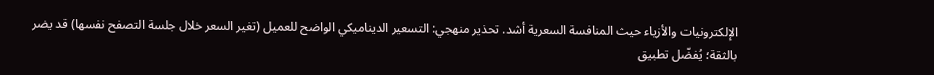الإلكترونيات والأزياء حيث المنافسة السعرية أشد. تحذير منهجي: التسعير الديناميكي الواضح للعميل (تغير السعر خلال جلسة التصفح نفسها) قد يضر بالثقة؛ يُفضّل تطبيق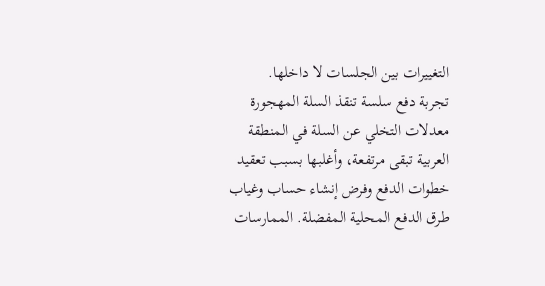التغييرات بين الجلسات لا داخلها.
تجربة دفع سلسة تنقذ السلة المهجورة
معدلات التخلي عن السلة في المنطقة العربية تبقى مرتفعة، وأغلبها بسبب تعقيد خطوات الدفع وفرض إنشاء حساب وغياب طرق الدفع المحلية المفضلة. الممارسات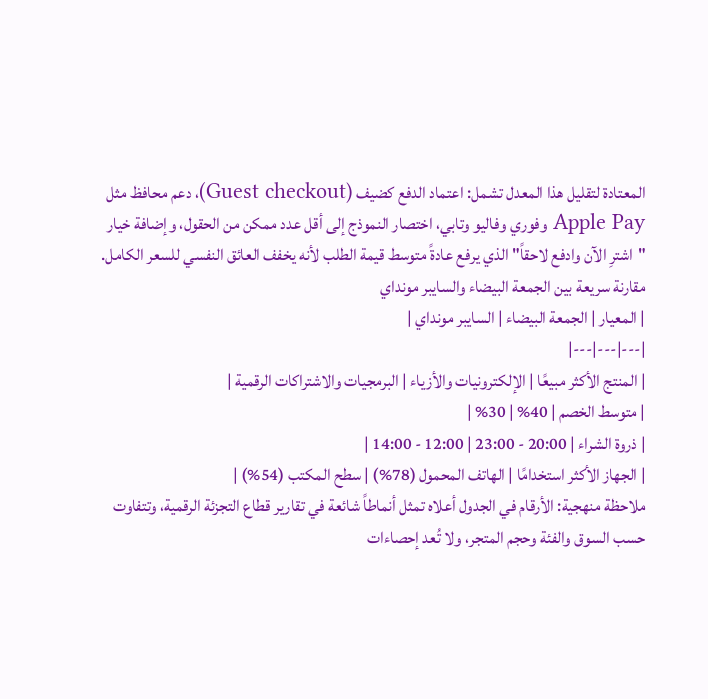المعتادة لتقليل هذا المعدل تشمل: اعتماد الدفع كضيف (Guest checkout)، دعم محافظ مثل Apple Pay وفوري وفاليو وتابي، اختصار النموذج إلى أقل عدد ممكن من الحقول، وإضافة خيار "اشترِ الآن وادفع لاحقاً" الذي يرفع عادةً متوسط قيمة الطلب لأنه يخفف العائق النفسي للسعر الكامل.
مقارنة سريعة بين الجمعة البيضاء والسايبر مونداي
| المعيار | الجمعة البيضاء | السايبر مونداي |
|---|---|---|
| المنتج الأكثر مبيعًا | الإلكترونيات والأزياء | البرمجيات والاشتراكات الرقمية |
| متوسط الخصم | 40% | 30% |
| ذروة الشراء | 20:00 - 23:00 | 12:00 - 14:00 |
| الجهاز الأكثر استخدامًا | الهاتف المحمول (78%) | سطح المكتب (54%) |
ملاحظة منهجية: الأرقام في الجدول أعلاه تمثل أنماطاً شائعة في تقارير قطاع التجزئة الرقمية، وتتفاوت حسب السوق والفئة وحجم المتجر، ولا تُعد إحصاءات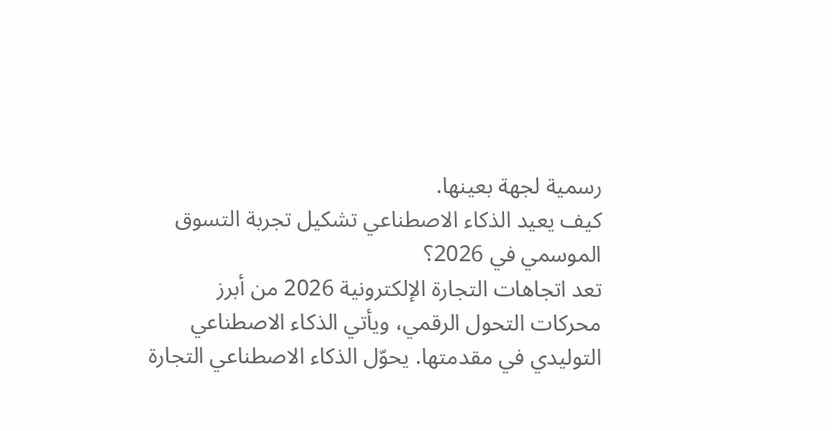رسمية لجهة بعينها.
كيف يعيد الذكاء الاصطناعي تشكيل تجربة التسوق الموسمي في 2026؟
تعد اتجاهات التجارة الإلكترونية 2026 من أبرز محركات التحول الرقمي، ويأتي الذكاء الاصطناعي التوليدي في مقدمتها. يحوّل الذكاء الاصطناعي التجارة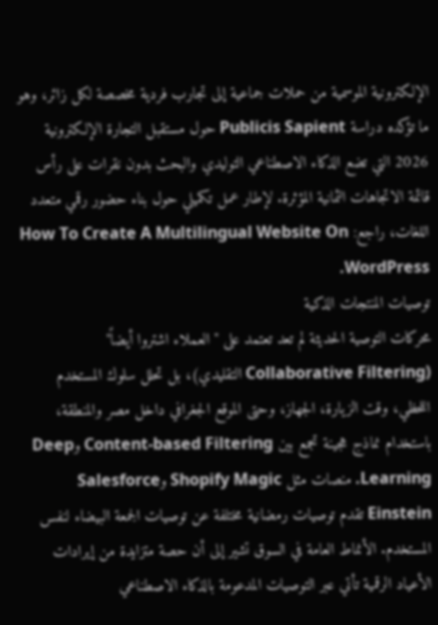الإلكترونية الموسمية من حملات جماعية إلى تجارب فردية مخصصة لكل زائر، وهو ما تؤكده دراسة Publicis Sapient حول مستقبل التجارة الإلكترونية 2026 التي تضع الذكاء الاصطناعي التوليدي والبحث بدون نقرات على رأس قائمة الاتجاهات الثمانية المؤثرة. لإطار عمل تكميلي حول بناء حضور رقمي متعدد اللغات، راجع: How To Create A Multilingual Website On WordPress.
توصيات المنتجات الذكية
محركات التوصية الحديثة لم تعد تعتمد على "العملاء اشتروا أيضاً" (Collaborative Filtering التقليدي)، بل تحلل سلوك المستخدم اللحظي، وقت الزيارة، الجهاز، وحتى الموقع الجغرافي داخل مصر والمنطقة، باستخدام نماذج هجينة تجمع بين Content-based Filtering وDeep Learning. منصات مثل Shopify Magic وSalesforce Einstein تقدم توصيات رمضانية مختلفة عن توصيات الجمعة البيضاء لنفس المستخدم. الأنماط العامة في السوق تشير إلى أن حصة متزايدة من إيرادات الأعياد الرقمية تأتي عبر التوصيات المدعومة بالذكاء الاصطناعي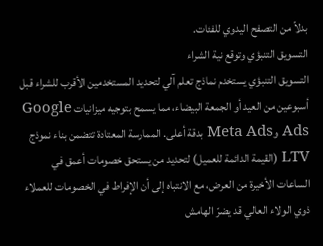بدلاً من التصفح اليدوي للفئات.
التسويق التنبؤي وتوقع نية الشراء
التسويق التنبؤي يستخدم نماذج تعلم آلي لتحديد المستخدمين الأقرب للشراء قبل أسبوعين من العيد أو الجمعة البيضاء، مما يسمح بتوجيه ميزانيات Google Ads وMeta Ads بدقة أعلى. الممارسة المعتادة تتضمن بناء نموذج LTV (القيمة الدائمة للعميل) لتحديد من يستحق خصومات أعمق في الساعات الأخيرة من العرض، مع الانتباه إلى أن الإفراط في الخصومات للعملاء ذوي الولاء العالي قد يضرّ الهامش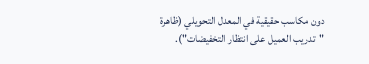دون مكاسب حقيقية في المعدل التحويلي (ظاهرة "تدريب العميل على انتظار التخفيضات").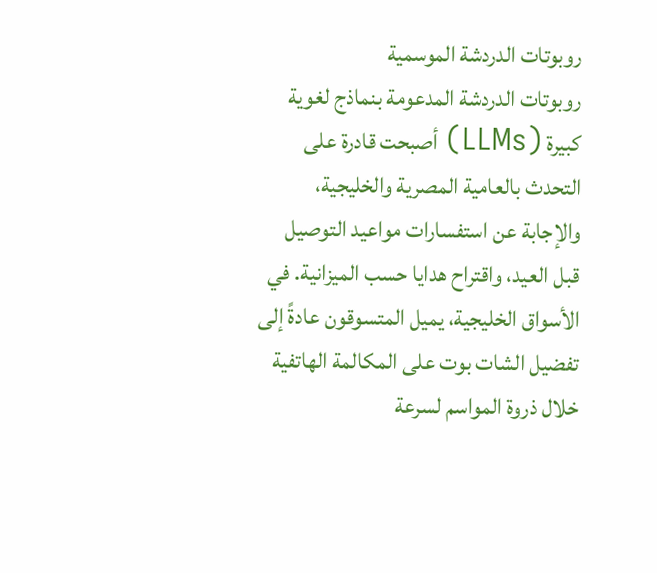روبوتات الدردشة الموسمية
روبوتات الدردشة المدعومة بنماذج لغوية كبيرة (LLMs) أصبحت قادرة على التحدث بالعامية المصرية والخليجية، والإجابة عن استفسارات مواعيد التوصيل قبل العيد، واقتراح هدايا حسب الميزانية. في الأسواق الخليجية، يميل المتسوقون عادةً إلى تفضيل الشات بوت على المكالمة الهاتفية خلال ذروة المواسم لسرعة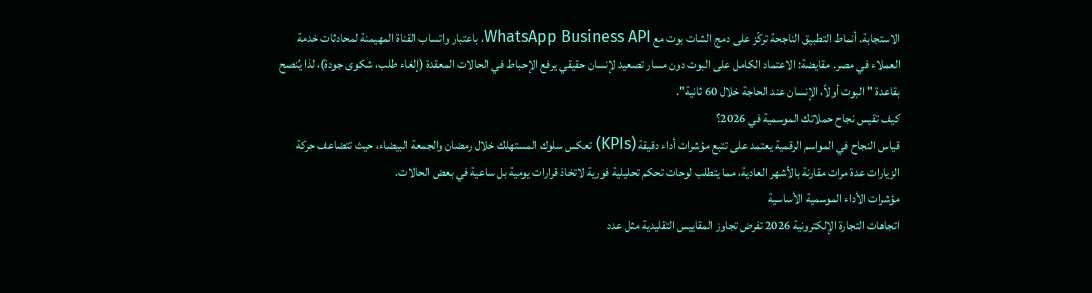الاستجابة. أنماط التطبيق الناجحة تركّز على دمج الشات بوت مع WhatsApp Business API، باعتبار واتساب القناة المهيمنة لمحادثات خدمة العملاء في مصر. مقايضة: الاعتماد الكامل على البوت دون مسار تصعيد لإنسان حقيقي يرفع الإحباط في الحالات المعقدة (إلغاء طلب، شكوى جودة)، لذا يُنصح بقاعدة "البوت أولاً، الإنسان عند الحاجة خلال 60 ثانية".
كيف تقيس نجاح حملاتك الموسمية في 2026؟
قياس النجاح في المواسم الرقمية يعتمد على تتبع مؤشرات أداء دقيقة (KPIs) تعكس سلوك المستهلك خلال رمضان والجمعة البيضاء، حيث تتضاعف حركة الزيارات عدة مرات مقارنة بالأشهر العادية، مما يتطلب لوحات تحكم تحليلية فورية لاتخاذ قرارات يومية بل ساعية في بعض الحالات.
مؤشرات الأداء الموسمية الأساسية
اتجاهات التجارة الإلكترونية 2026 تفرض تجاوز المقاييس التقليدية مثل عدد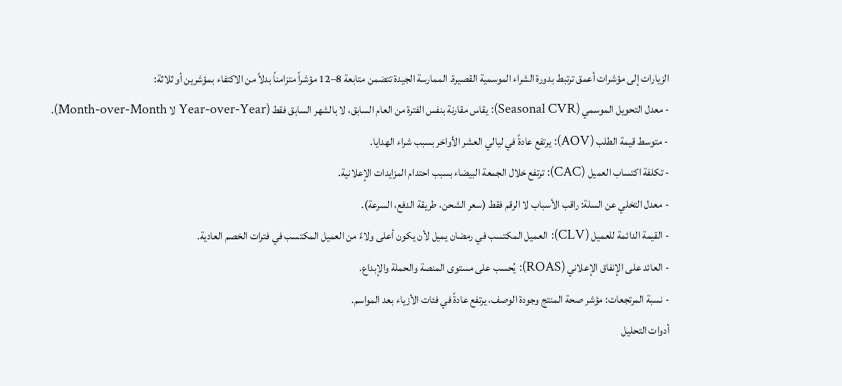الزيارات إلى مؤشرات أعمق ترتبط بدورة الشراء الموسمية القصيرة. الممارسة الجيدة تتضمن متابعة 8–12 مؤشراً متزامناً بدلاً من الاكتفاء بمؤشرين أو ثلاثة:
- معدل التحويل الموسمي (Seasonal CVR): يقاس مقارنة بنفس الفترة من العام السابق، لا بالشهر السابق فقط (Year-over-Year لا Month-over-Month).
- متوسط قيمة الطلب (AOV): يرتفع عادةً في ليالي العشر الأواخر بسبب شراء الهدايا.
- تكلفة اكتساب العميل (CAC): ترتفع خلال الجمعة البيضاء بسبب احتدام المزايدات الإعلانية.
- معدل التخلي عن السلة: راقب الأسباب لا الرقم فقط (سعر الشحن، طريقة الدفع، السرعة).
- القيمة الدائمة للعميل (CLV): العميل المكتسب في رمضان يميل لأن يكون أعلى ولاءً من العميل المكتسب في فترات الخصم العادية.
- العائد على الإنفاق الإعلاني (ROAS): يُحسب على مستوى المنصة والحملة والإبداع.
- نسبة المرتجعات: مؤشر صحة المنتج وجودة الوصف، يرتفع عادةً في فئات الأزياء بعد المواسم.
أدوات التحليل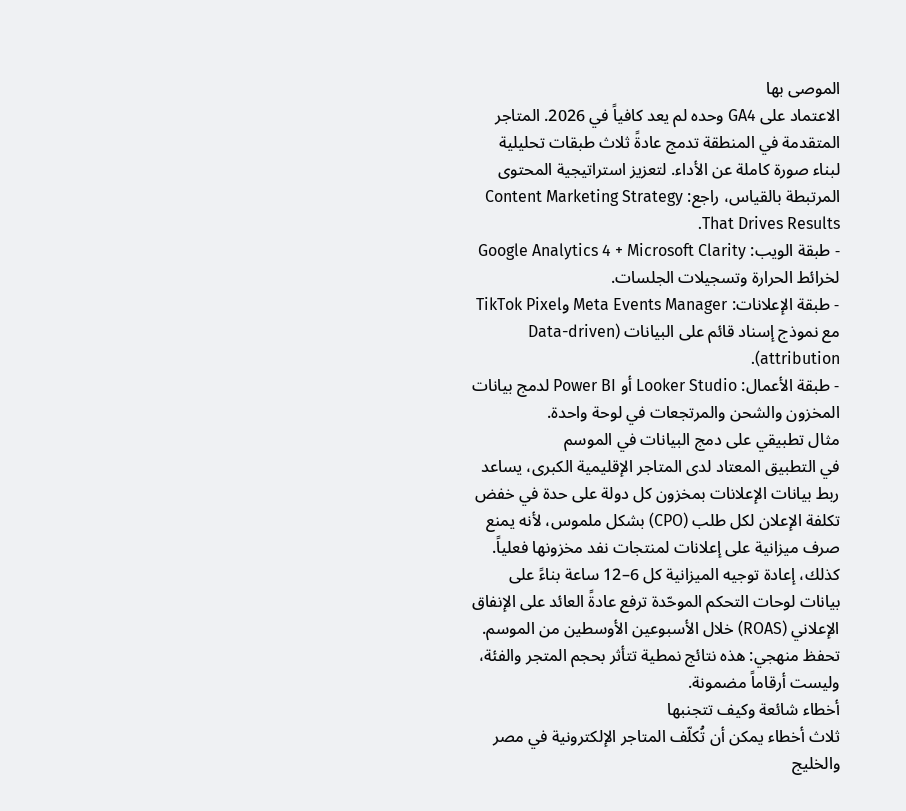الموصى بها
الاعتماد على GA4 وحده لم يعد كافياً في 2026. المتاجر المتقدمة في المنطقة تدمج عادةً ثلاث طبقات تحليلية لبناء صورة كاملة عن الأداء. لتعزيز استراتيجية المحتوى المرتبطة بالقياس، راجع: Content Marketing Strategy That Drives Results.
- طبقة الويب: Google Analytics 4 + Microsoft Clarity لخرائط الحرارة وتسجيلات الجلسات.
- طبقة الإعلانات: Meta Events Manager وTikTok Pixel مع نموذج إسناد قائم على البيانات (Data-driven attribution).
- طبقة الأعمال: Looker Studio أو Power BI لدمج بيانات المخزون والشحن والمرتجعات في لوحة واحدة.
مثال تطبيقي على دمج البيانات في الموسم
في التطبيق المعتاد لدى المتاجر الإقليمية الكبرى، يساعد ربط بيانات الإعلانات بمخزون كل دولة على حدة في خفض تكلفة الإعلان لكل طلب (CPO) بشكل ملموس، لأنه يمنع صرف ميزانية على إعلانات لمنتجات نفد مخزونها فعلياً. كذلك، إعادة توجيه الميزانية كل 6–12 ساعة بناءً على بيانات لوحات التحكم الموحّدة ترفع عادةً العائد على الإنفاق الإعلاني (ROAS) خلال الأسبوعين الأوسطين من الموسم. تحفظ منهجي: هذه نتائج نمطية تتأثر بحجم المتجر والفئة، وليست أرقاماً مضمونة.
أخطاء شائعة وكيف تتجنبها
ثلاث أخطاء يمكن أن تُكلّف المتاجر الإلكترونية في مصر والخليج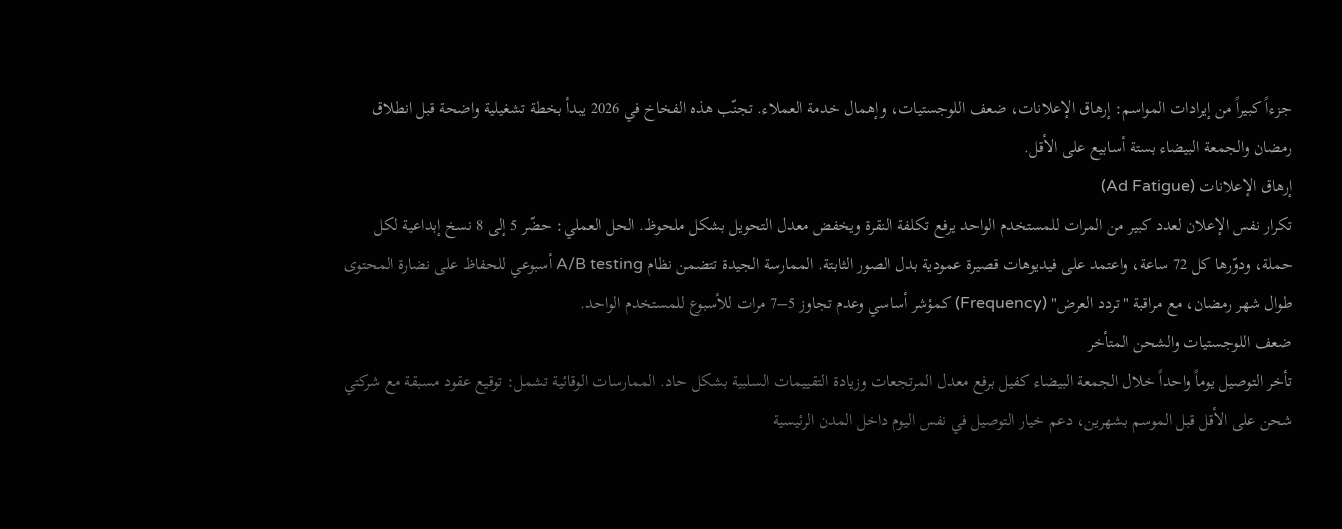جزءاً كبيراً من إيرادات المواسم: إرهاق الإعلانات، ضعف اللوجستيات، وإهمال خدمة العملاء. تجنّب هذه الفخاخ في 2026 يبدأ بخطة تشغيلية واضحة قبل انطلاق رمضان والجمعة البيضاء بستة أسابيع على الأقل.
إرهاق الإعلانات (Ad Fatigue)
تكرار نفس الإعلان لعدد كبير من المرات للمستخدم الواحد يرفع تكلفة النقرة ويخفض معدل التحويل بشكل ملحوظ. الحل العملي: حضّر 5 إلى 8 نسخ إبداعية لكل حملة، ودوّرها كل 72 ساعة، واعتمد على فيديوهات قصيرة عمودية بدل الصور الثابتة. الممارسة الجيدة تتضمن نظام A/B testing أسبوعي للحفاظ على نضارة المحتوى طوال شهر رمضان، مع مراقبة "تردد العرض" (Frequency) كمؤشر أساسي وعدم تجاوز 5–7 مرات للأسبوع للمستخدم الواحد.
ضعف اللوجستيات والشحن المتأخر
تأخر التوصيل يوماً واحداً خلال الجمعة البيضاء كفيل برفع معدل المرتجعات وزيادة التقييمات السلبية بشكل حاد. الممارسات الوقائية تشمل: توقيع عقود مسبقة مع شركتي شحن على الأقل قبل الموسم بشهرين، دعم خيار التوصيل في نفس اليوم داخل المدن الرئيسية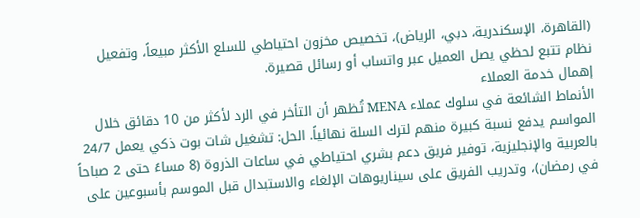(القاهرة، الإسكندرية، دبي، الرياض)، تخصيص مخزون احتياطي للسلع الأكثر مبيعاً، وتفعيل نظام تتبع لحظي يصل العميل عبر واتساب أو رسائل قصيرة.
إهمال خدمة العملاء
الأنماط الشائعة في سلوك عملاء MENA تُظهر أن التأخر في الرد لأكثر من 10 دقائق خلال المواسم يدفع نسبة كبيرة منهم لترك السلة نهائياً. الحل: تشغيل شات بوت ذكي يعمل 24/7 بالعربية والإنجليزية، توفير فريق دعم بشري احتياطي في ساعات الذروة (8 مساءً حتى 2 صباحاً في رمضان)، وتدريب الفريق على سيناريوهات الإلغاء والاستبدال قبل الموسم بأسبوعين على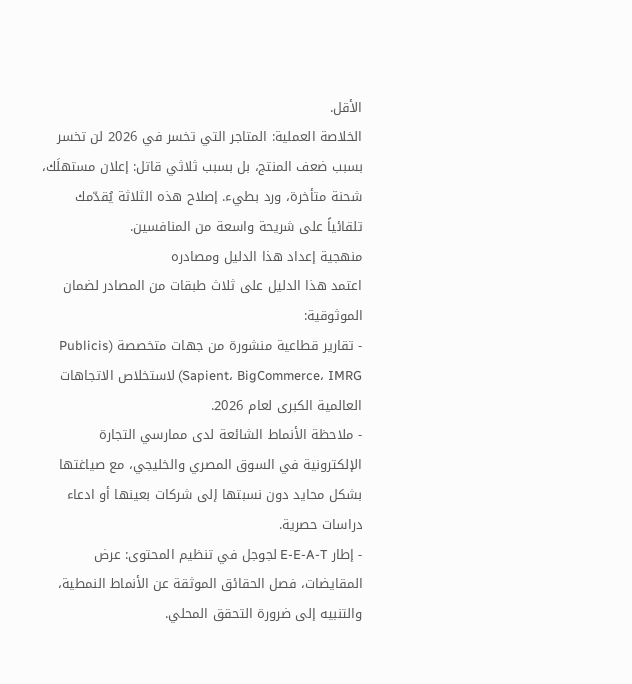الأقل.
الخلاصة العملية: المتاجر التي تخسر في 2026 لن تخسر بسبب ضعف المنتج، بل بسبب ثلاثي قاتل: إعلان مستهلَك، شحنة متأخرة، ورد بطيء. إصلاح هذه الثلاثة يُقدّمك تلقائياً على شريحة واسعة من المنافسين.
منهجية إعداد هذا الدليل ومصادره
اعتمد هذا الدليل على ثلاث طبقات من المصادر لضمان الموثوقية:
- تقارير قطاعية منشورة من جهات متخصصة (Publicis Sapient، BigCommerce، IMRG) لاستخلاص الاتجاهات العالمية الكبرى لعام 2026.
- ملاحظة الأنماط الشائعة لدى ممارسي التجارة الإلكترونية في السوق المصري والخليجي، مع صياغتها بشكل محايد دون نسبتها إلى شركات بعينها أو ادعاء دراسات حصرية.
- إطار E-E-A-T لجوجل في تنظيم المحتوى: عرض المقايضات، فصل الحقائق الموثقة عن الأنماط النمطية، والتنبيه إلى ضرورة التحقق المحلي.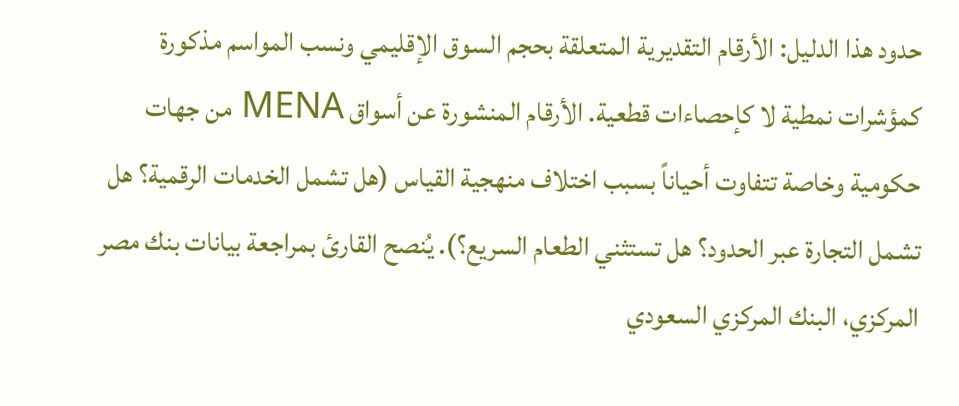حدود هذا الدليل: الأرقام التقديرية المتعلقة بحجم السوق الإقليمي ونسب المواسم مذكورة كمؤشرات نمطية لا كإحصاءات قطعية. الأرقام المنشورة عن أسواق MENA من جهات حكومية وخاصة تتفاوت أحياناً بسبب اختلاف منهجية القياس (هل تشمل الخدمات الرقمية؟ هل تشمل التجارة عبر الحدود؟ هل تستثني الطعام السريع؟). يُنصح القارئ بمراجعة بيانات بنك مصر المركزي، البنك المركزي السعودي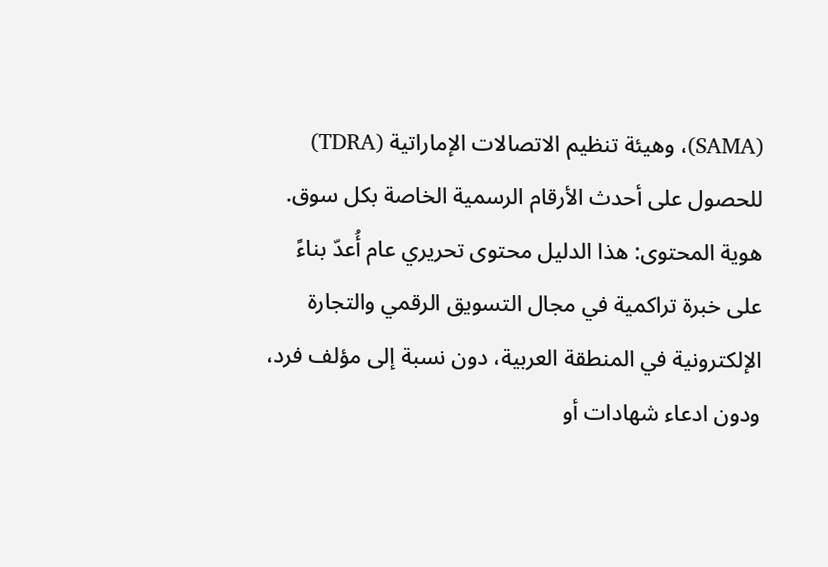(SAMA)، وهيئة تنظيم الاتصالات الإماراتية (TDRA) للحصول على أحدث الأرقام الرسمية الخاصة بكل سوق.
هوية المحتوى: هذا الدليل محتوى تحريري عام أُعدّ بناءً على خبرة تراكمية في مجال التسويق الرقمي والتجارة الإلكترونية في المنطقة العربية، دون نسبة إلى مؤلف فرد، ودون ادعاء شهادات أو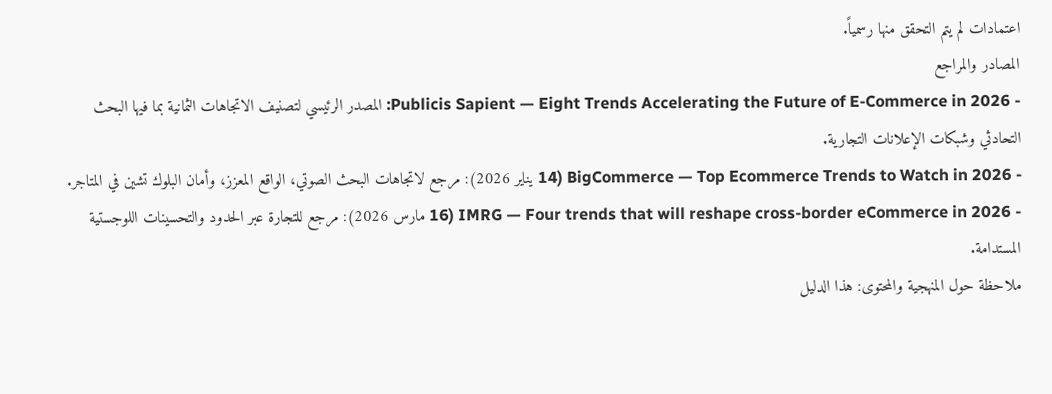اعتمادات لم يتم التحقق منها رسمياً.
المصادر والمراجع
- Publicis Sapient — Eight Trends Accelerating the Future of E-Commerce in 2026: المصدر الرئيسي لتصنيف الاتجاهات الثمانية بما فيها البحث التحادثي وشبكات الإعلانات التجارية.
- BigCommerce — Top Ecommerce Trends to Watch in 2026 (14 يناير 2026): مرجع لاتجاهات البحث الصوتي، الواقع المعزز، وأمان البلوك تشين في المتاجر.
- IMRG — Four trends that will reshape cross-border eCommerce in 2026 (16 مارس 2026): مرجع للتجارة عبر الحدود والتحسينات اللوجستية المستدامة.
ملاحظة حول المنهجية والمحتوى: هذا الدليل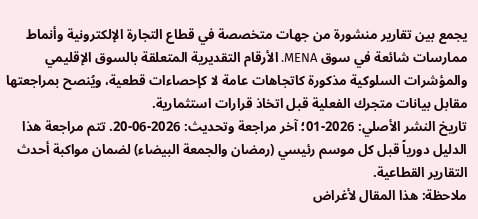يجمع بين تقارير منشورة من جهات متخصصة في قطاع التجارة الإلكترونية وأنماط ممارسات شائعة في سوق MENA. الأرقام التقديرية المتعلقة بالسوق الإقليمي والمؤشرات السلوكية مذكورة كاتجاهات عامة لا كإحصاءات قطعية، ويُنصح بمراجعتها مقابل بيانات متجرك الفعلية قبل اتخاذ قرارات استثمارية.
تاريخ النشر الأصلي: 2026-01؛ آخر مراجعة وتحديث: 2026-06-20. تتم مراجعة هذا الدليل دورياً قبل كل موسم رئيسي (رمضان والجمعة البيضاء) لضمان مواكبة أحدث التقارير القطاعية.
ملاحظة: هذا المقال لأغراض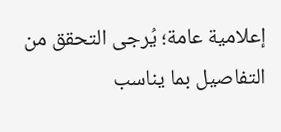إعلامية عامة؛ يُرجى التحقق من التفاصيل بما يناسب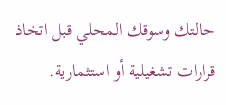حالتك وسوقك المحلي قبل اتخاذ قرارات تشغيلية أو استثمارية.